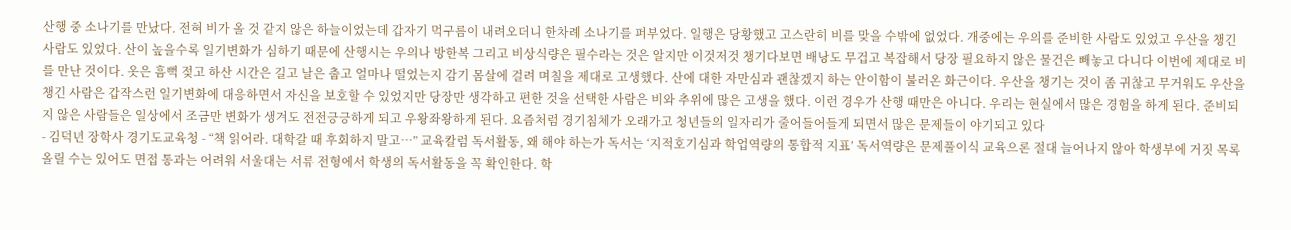산행 중 소나기를 만났다. 전혀 비가 올 것 같지 않은 하늘이었는데 갑자기 먹구름이 내려오더니 한차례 소나기를 퍼부었다. 일행은 당황했고 고스란히 비를 맞을 수밖에 없었다. 개중에는 우의를 준비한 사람도 있었고 우산을 챙긴 사람도 있었다. 산이 높을수록 일기변화가 심하기 때문에 산행시는 우의나 방한복 그리고 비상식량은 필수라는 것은 알지만 이것저것 챙기다보면 배낭도 무겁고 복잡해서 당장 필요하지 않은 물건은 빼놓고 다니다 이번에 제대로 비를 만난 것이다. 옷은 흠뻑 젖고 하산 시간은 길고 날은 춥고 얼마나 떨었는지 감기 몸살에 걸려 며칠을 제대로 고생했다. 산에 대한 자만심과 괜찮겠지 하는 안이함이 불러온 화근이다. 우산을 챙기는 것이 좀 귀찮고 무거워도 우산을 챙긴 사람은 갑작스런 일기변화에 대응하면서 자신을 보호할 수 있었지만 당장만 생각하고 편한 것을 선택한 사람은 비와 추위에 많은 고생을 했다. 이런 경우가 산행 때만은 아니다. 우리는 현실에서 많은 경험을 하게 된다. 준비되지 않은 사람들은 일상에서 조금만 변화가 생겨도 전전긍긍하게 되고 우왕좌왕하게 된다. 요즘처럼 경기침체가 오래가고 청년들의 일자리가 줄어들어들게 되면서 많은 문제들이 야기되고 있다
- 김덕년 장학사 경기도교육청 - “책 읽어라. 대학갈 때 후회하지 말고…” 교육칼럼 독서활동, 왜 해야 하는가 독서는 ‘지적호기심과 학업역량의 통합적 지표’ 독서역량은 문제풀이식 교육으론 절대 늘어나지 않아 학생부에 거짓 목록 올릴 수는 있어도 면접 통과는 어려워 서울대는 서류 전형에서 학생의 독서활동을 꼭 확인한다. 학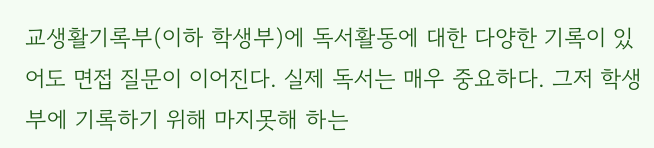교생활기록부(이하 학생부)에 독서활동에 대한 다양한 기록이 있어도 면접 질문이 이어진다. 실제 독서는 매우 중요하다. 그저 학생부에 기록하기 위해 마지못해 하는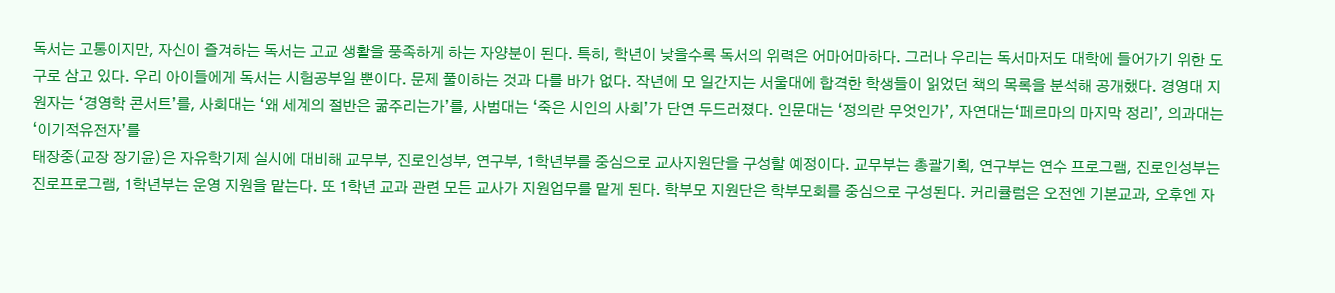독서는 고통이지만, 자신이 즐겨하는 독서는 고교 생활을 풍족하게 하는 자양분이 된다. 특히, 학년이 낮을수록 독서의 위력은 어마어마하다. 그러나 우리는 독서마저도 대학에 들어가기 위한 도구로 삼고 있다. 우리 아이들에게 독서는 시험공부일 뿐이다. 문제 풀이하는 것과 다를 바가 없다. 작년에 모 일간지는 서울대에 합격한 학생들이 읽었던 책의 목록을 분석해 공개했다. 경영대 지원자는 ‘경영학 콘서트’를, 사회대는 ‘왜 세계의 절반은 굶주리는가’를, 사범대는 ‘죽은 시인의 사회’가 단연 두드러졌다. 인문대는 ‘정의란 무엇인가’, 자연대는‘페르마의 마지막 정리’, 의과대는 ‘이기적유전자’를
태장중(교장 장기윤)은 자유학기제 실시에 대비해 교무부, 진로인성부, 연구부, 1학년부를 중심으로 교사지원단을 구성할 예정이다. 교무부는 총괄기획, 연구부는 연수 프로그램, 진로인성부는 진로프로그램, 1학년부는 운영 지원을 맡는다. 또 1학년 교과 관련 모든 교사가 지원업무를 맡게 된다. 학부모 지원단은 학부모회를 중심으로 구성된다. 커리큘럼은 오전엔 기본교과, 오후엔 자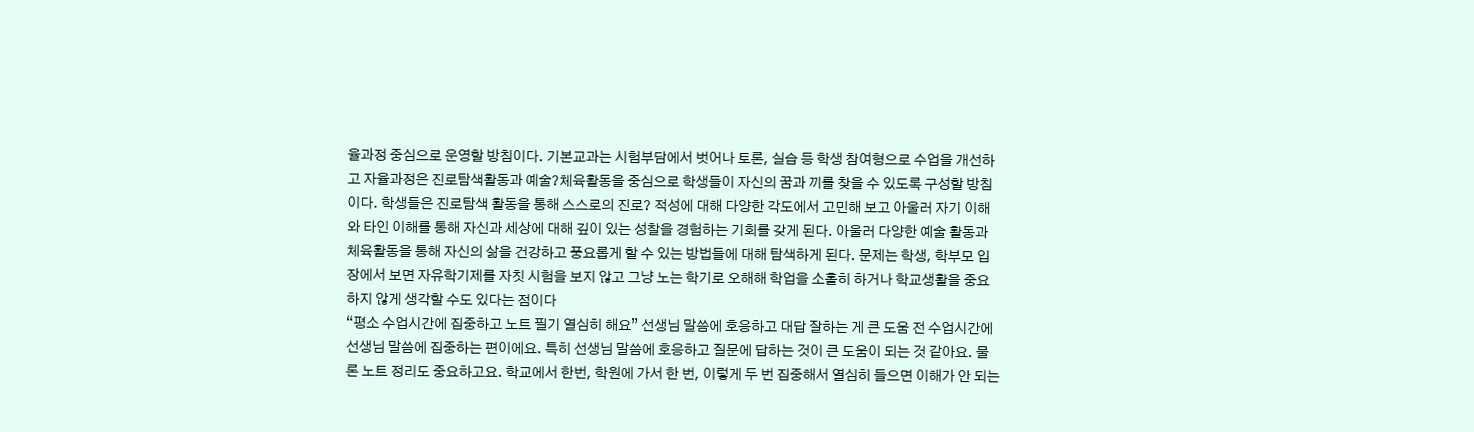율과정 중심으로 운영할 방침이다. 기본교과는 시험부담에서 벗어나 토론, 실습 등 학생 참여형으로 수업을 개선하고 자율과정은 진로탐색활동과 예술?체육활동을 중심으로 학생들이 자신의 꿈과 끼를 찾을 수 있도록 구성할 방침이다. 학생들은 진로탐색 활동을 통해 스스로의 진로? 적성에 대해 다양한 각도에서 고민해 보고 아울러 자기 이해와 타인 이해를 통해 자신과 세상에 대해 깊이 있는 성찰을 경험하는 기회를 갖게 된다. 아울러 다양한 예술 활동과 체육활동을 통해 자신의 삶을 건강하고 풍요롭게 할 수 있는 방법들에 대해 탐색하게 된다. 문제는 학생, 학부모 입장에서 보면 자유학기제를 자칫 시험을 보지 않고 그냥 노는 학기로 오해해 학업을 소홀히 하거나 학교생활을 중요하지 않게 생각할 수도 있다는 점이다
“평소 수업시간에 집중하고 노트 필기 열심히 해요” 선생님 말씀에 호응하고 대답 잘하는 게 큰 도움 전 수업시간에 선생님 말씀에 집중하는 편이에요. 특히 선생님 말씀에 호응하고 질문에 답하는 것이 큰 도움이 되는 것 같아요. 물론 노트 정리도 중요하고요. 학교에서 한번, 학원에 가서 한 번, 이렇게 두 번 집중해서 열심히 들으면 이해가 안 되는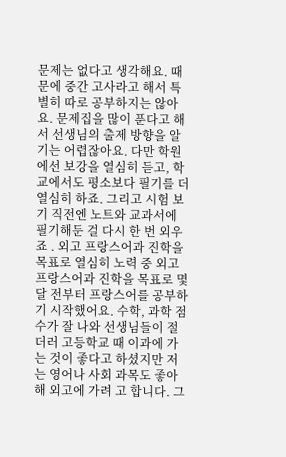문제는 없다고 생각해요. 때문에 중간 고사라고 해서 특별히 따로 공부하지는 않아요. 문제집을 많이 푼다고 해서 선생님의 출제 방향을 알기는 어렵잖아요. 다만 학원에선 보강을 열심히 듣고, 학교에서도 평소보다 필기를 더 열심히 하죠. 그리고 시험 보기 직전엔 노트와 교과서에 필기해둔 걸 다시 한 번 외우죠 . 외고 프랑스어과 진학을 목표로 열심히 노력 중 외고 프랑스어과 진학을 목표로 몇 달 전부터 프랑스어를 공부하기 시작했어요. 수학, 과학 점수가 잘 나와 선생님들이 절더러 고등학교 때 이과에 가는 것이 좋다고 하셨지만 저는 영어나 사회 과목도 좋아해 외고에 가려 고 합니다. 그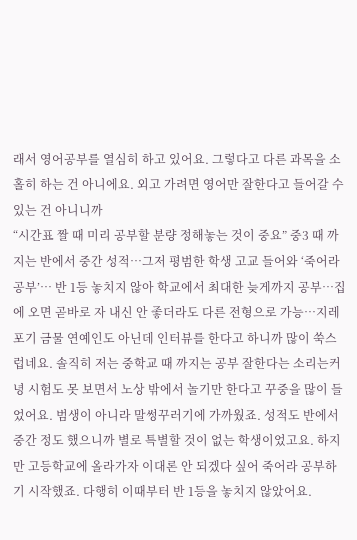래서 영어공부를 열심히 하고 있어요. 그렇다고 다른 과목을 소홀히 하는 건 아니에요. 외고 가려면 영어만 잘한다고 들어갈 수 있는 건 아니니까
“시간표 짤 때 미리 공부할 분량 정해놓는 것이 중요” 중3 때 까지는 반에서 중간 성적…그저 평범한 학생 고교 들어와 ‘죽어라 공부’… 반 1등 놓치지 않아 학교에서 최대한 늦게까지 공부…집에 오면 곧바로 자 내신 안 좋더라도 다른 전형으로 가능…지레 포기 금물 연예인도 아닌데 인터뷰를 한다고 하니까 많이 쑥스럽네요. 솔직히 저는 중학교 때 까지는 공부 잘한다는 소리는커녕 시험도 못 보면서 노상 밖에서 놀기만 한다고 꾸중을 많이 들었어요. 범생이 아니라 말썽꾸러기에 가까웠죠. 성적도 반에서 중간 정도 했으니까 별로 특별할 것이 없는 학생이었고요. 하지만 고등학교에 올라가자 이대론 안 되겠다 싶어 죽어라 공부하기 시작했죠. 다행히 이때부터 반 1등을 놓치지 않았어요.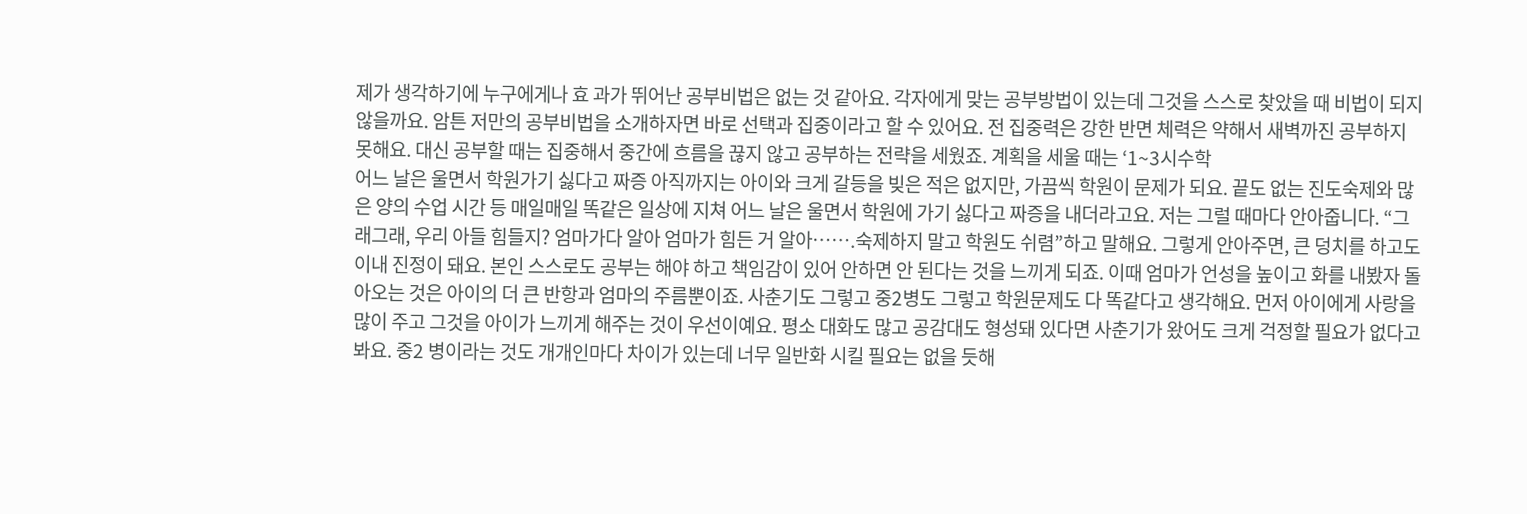제가 생각하기에 누구에게나 효 과가 뛰어난 공부비법은 없는 것 같아요. 각자에게 맞는 공부방법이 있는데 그것을 스스로 찾았을 때 비법이 되지 않을까요. 암튼 저만의 공부비법을 소개하자면 바로 선택과 집중이라고 할 수 있어요. 전 집중력은 강한 반면 체력은 약해서 새벽까진 공부하지 못해요. 대신 공부할 때는 집중해서 중간에 흐름을 끊지 않고 공부하는 전략을 세웠죠. 계획을 세울 때는 ‘1~3시수학
어느 날은 울면서 학원가기 싫다고 짜증 아직까지는 아이와 크게 갈등을 빚은 적은 없지만, 가끔씩 학원이 문제가 되요. 끝도 없는 진도숙제와 많은 양의 수업 시간 등 매일매일 똑같은 일상에 지쳐 어느 날은 울면서 학원에 가기 싫다고 짜증을 내더라고요. 저는 그럴 때마다 안아줍니다. “그래그래, 우리 아들 힘들지? 엄마가다 알아 엄마가 힘든 거 알아…….숙제하지 말고 학원도 쉬렴”하고 말해요. 그렇게 안아주면, 큰 덩치를 하고도 이내 진정이 돼요. 본인 스스로도 공부는 해야 하고 책임감이 있어 안하면 안 된다는 것을 느끼게 되죠. 이때 엄마가 언성을 높이고 화를 내봤자 돌아오는 것은 아이의 더 큰 반항과 엄마의 주름뿐이죠. 사춘기도 그렇고 중2병도 그렇고 학원문제도 다 똑같다고 생각해요. 먼저 아이에게 사랑을 많이 주고 그것을 아이가 느끼게 해주는 것이 우선이예요. 평소 대화도 많고 공감대도 형성돼 있다면 사춘기가 왔어도 크게 걱정할 필요가 없다고 봐요. 중2 병이라는 것도 개개인마다 차이가 있는데 너무 일반화 시킬 필요는 없을 듯해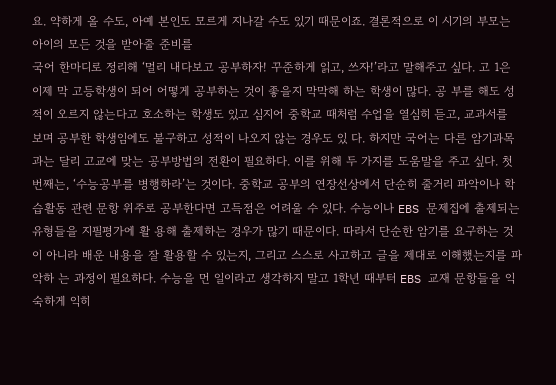요. 약하게 올 수도, 아예 본인도 모르게 지나갈 수도 있기 때문이죠. 결론적으로 이 시기의 부모는 아이의 모든 것을 받아줄 준비를
국어 한마디로 정리해 ‘멀리 내다보고 공부하자! 꾸준하게 읽고, 쓰자!’라고 말해주고 싶다. 고 1은 이제 막 고등학생이 되어 어떻게 공부하는 것이 좋을지 막막해 하는 학생이 많다. 공 부를 해도 성적이 오르지 않는다고 호소하는 학생도 있고 심지어 중학교 때처럼 수업을 열심히 듣고, 교과서를 보며 공부한 학생임에도 불구하고 성적이 나오지 않는 경우도 있 다. 하지만 국어는 다른 암기과목과는 달리 고교에 맞는 공부방법의 전환이 필요하다. 이를 위해 두 가지를 도움말을 주고 싶다. 첫 번째는, ‘수능공부를 병행하라’는 것이다. 중학교 공부의 연장선상에서 단순히 줄거리 파악이나 학습활동 관련 문항 위주로 공부한다면 고득점은 어려울 수 있다. 수능이나 EBS 문제집에 출제되는 유형들을 지필평가에 활 용해 출제하는 경우가 많기 때문이다. 따라서 단순한 암기를 요구하는 것이 아니라 배운 내용을 잘 활용할 수 있는지, 그리고 스스로 사고하고 글을 제대로 이해했는지를 파악하 는 과정이 필요하다. 수능을 먼 일이라고 생각하지 말고 1학년 때부터 EBS 교재 문항들을 익숙하게 익히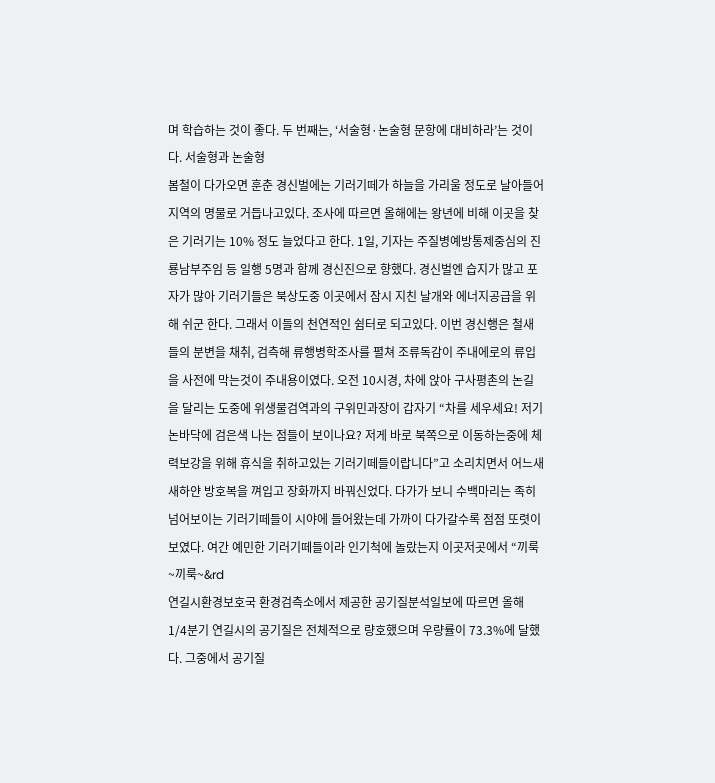며 학습하는 것이 좋다. 두 번째는, ‘서술형·논술형 문항에 대비하라’는 것이다. 서술형과 논술형
봄철이 다가오면 훈춘 경신벌에는 기러기떼가 하늘을 가리울 정도로 날아들어 지역의 명물로 거듭나고있다. 조사에 따르면 올해에는 왕년에 비해 이곳을 찾은 기러기는 10% 정도 늘었다고 한다. 1일, 기자는 주질병예방통제중심의 진룡남부주임 등 일행 5명과 함께 경신진으로 향했다. 경신벌엔 습지가 많고 포자가 많아 기러기들은 북상도중 이곳에서 잠시 지친 날개와 에너지공급을 위해 쉬군 한다. 그래서 이들의 천연적인 쉼터로 되고있다. 이번 경신행은 철새들의 분변을 채취, 검측해 류행병학조사를 펼쳐 조류독감이 주내에로의 류입을 사전에 막는것이 주내용이였다. 오전 10시경, 차에 앉아 구사평촌의 논길을 달리는 도중에 위생물검역과의 구위민과장이 갑자기 “차를 세우세요! 저기 논바닥에 검은색 나는 점들이 보이나요? 저게 바로 북쪽으로 이동하는중에 체력보강을 위해 휴식을 취하고있는 기러기떼들이랍니다”고 소리치면서 어느새 새하얀 방호복을 껴입고 장화까지 바꿔신었다. 다가가 보니 수백마리는 족히 넘어보이는 기러기떼들이 시야에 들어왔는데 가까이 다가갈수록 점점 또렷이 보였다. 여간 예민한 기러기떼들이라 인기척에 놀랐는지 이곳저곳에서 “끼룩~끼룩~&rd
연길시환경보호국 환경검측소에서 제공한 공기질분석일보에 따르면 올해 1/4분기 연길시의 공기질은 전체적으로 량호했으며 우량률이 73.3%에 달했다. 그중에서 공기질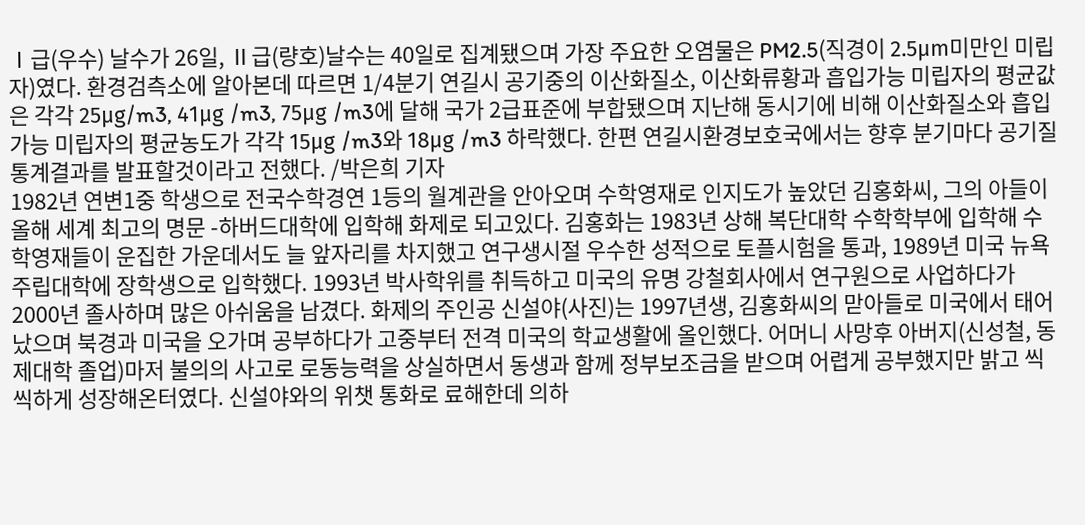Ⅰ급(우수) 날수가 26일, Ⅱ급(량호)날수는 40일로 집계됐으며 가장 주요한 오염물은 PM2.5(직경이 2.5μm미만인 미립자)였다. 환경검측소에 알아본데 따르면 1/4분기 연길시 공기중의 이산화질소, 이산화류황과 흡입가능 미립자의 평균값은 각각 25μg/m3, 41μg /m3, 75μg /m3에 달해 국가 2급표준에 부합됐으며 지난해 동시기에 비해 이산화질소와 흡입가능 미립자의 평균농도가 각각 15μg /m3와 18μg /m3 하락했다. 한편 연길시환경보호국에서는 향후 분기마다 공기질 통계결과를 발표할것이라고 전했다. /박은희 기자
1982년 연변1중 학생으로 전국수학경연 1등의 월계관을 안아오며 수학영재로 인지도가 높았던 김홍화씨, 그의 아들이 올해 세계 최고의 명문 -하버드대학에 입학해 화제로 되고있다. 김홍화는 1983년 상해 복단대학 수학학부에 입학해 수학영재들이 운집한 가운데서도 늘 앞자리를 차지했고 연구생시절 우수한 성적으로 토플시험을 통과, 1989년 미국 뉴욕주립대학에 장학생으로 입학했다. 1993년 박사학위를 취득하고 미국의 유명 강철회사에서 연구원으로 사업하다가 2000년 졸사하며 많은 아쉬움을 남겼다. 화제의 주인공 신설야(사진)는 1997년생, 김홍화씨의 맏아들로 미국에서 태어났으며 북경과 미국을 오가며 공부하다가 고중부터 전격 미국의 학교생활에 올인했다. 어머니 사망후 아버지(신성철, 동제대학 졸업)마저 불의의 사고로 로동능력을 상실하면서 동생과 함께 정부보조금을 받으며 어렵게 공부했지만 밝고 씩씩하게 성장해온터였다. 신설야와의 위챗 통화로 료해한데 의하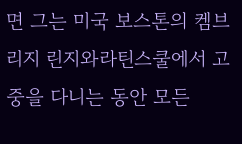면 그는 미국 보스톤의 켐브리지 린지와라틴스쿨에서 고중을 다니는 동안 모든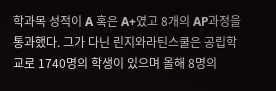학과목 성적이 A 혹은 A+였고 8개의 AP과정을 통과했다. 그가 다닌 린지와라틴스쿨은 공립학교로 1740명의 학생이 있으며 올해 8명의